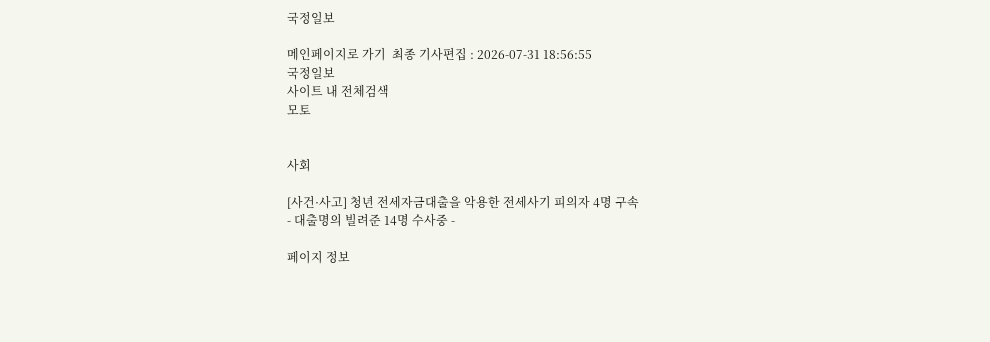국정일보

메인페이지로 가기  최종 기사편집 : 2026-07-31 18:56:55
국정일보
사이트 내 전체검색
모토


사회

[사건·사고] 청년 전세자금대출을 악용한 전세사기 피의자 4명 구속
- 대출명의 빌려준 14명 수사중 -

페이지 정보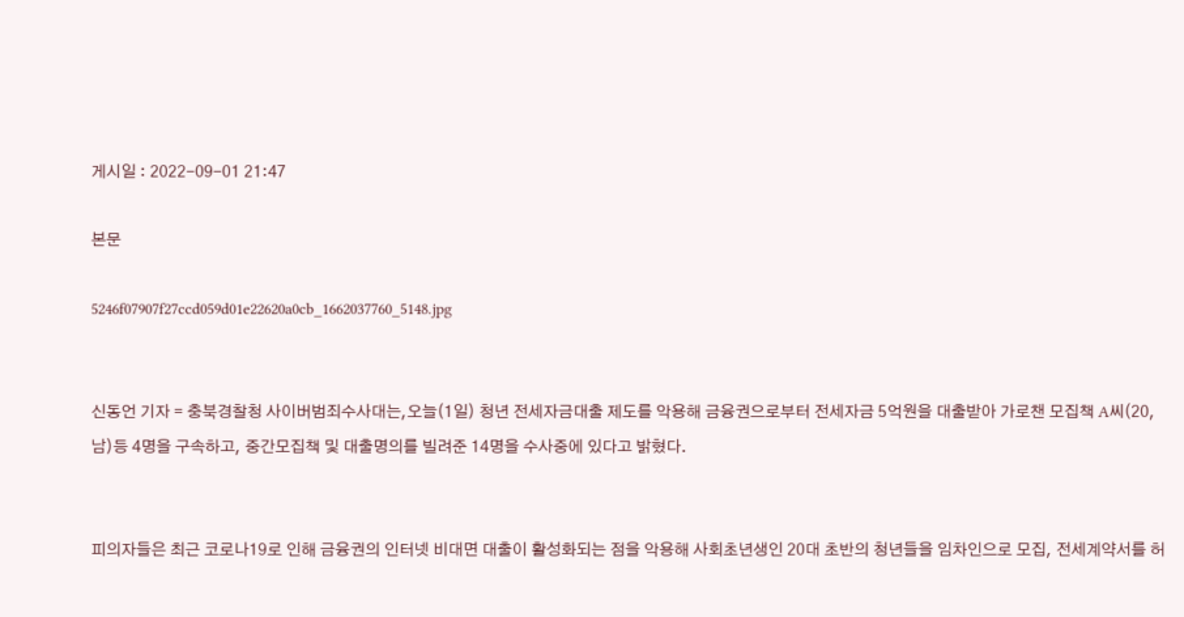게시일 : 2022-09-01 21:47

본문

5246f07907f27ccd059d01e22620a0cb_1662037760_5148.jpg


신동언 기자 = 충북경찰청 사이버범죄수사대는,오늘(1일) 청년 전세자금대출 제도를 악용해 금융권으로부터 전세자금 5억원을 대출받아 가로챈 모집책 A씨(20, 남)등 4명을 구속하고, 중간모집책 및 대출명의를 빌려준 14명을 수사중에 있다고 밝혔다.


피의자들은 최근 코로나19로 인해 금융권의 인터넷 비대면 대출이 활성화되는 점을 악용해 사회초년생인 20대 초반의 청년들을 임차인으로 모집, 전세계약서를 허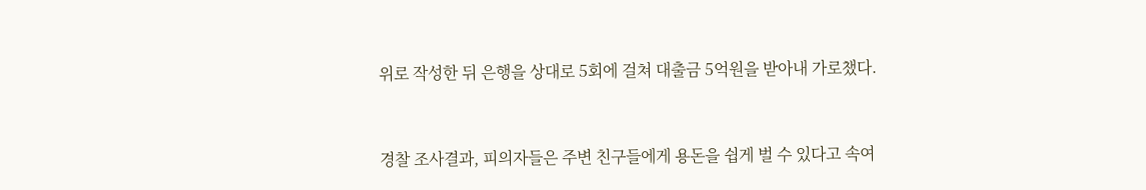위로 작성한 뒤 은행을 상대로 5회에 걸쳐 대출금 5억원을 받아내 가로챘다.



경찰 조사결과, 피의자들은 주변 친구들에게 용돈을 쉽게 벌 수 있다고 속여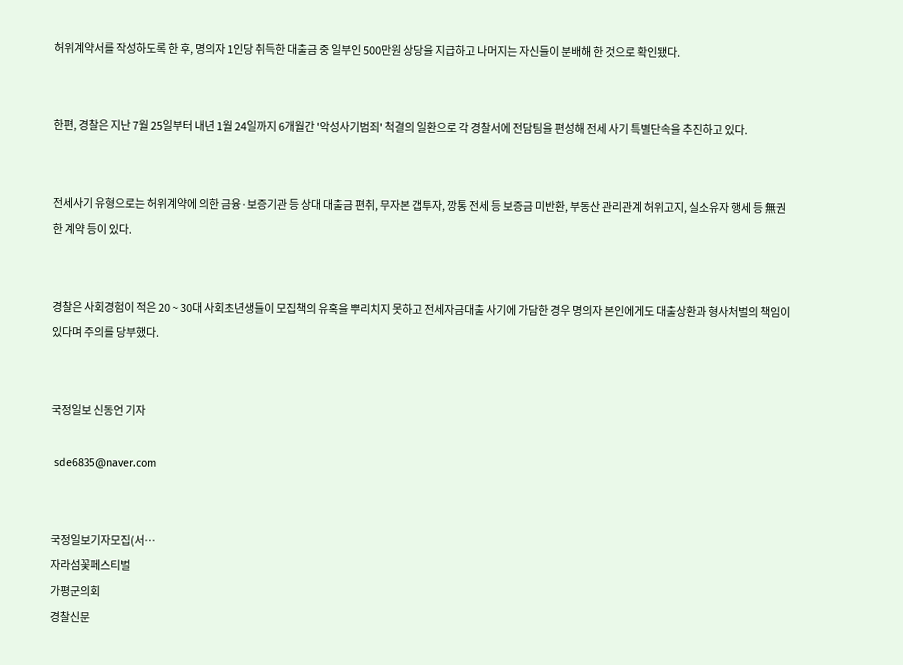허위계약서를 작성하도록 한 후, 명의자 1인당 취득한 대출금 중 일부인 500만원 상당을 지급하고 나머지는 자신들이 분배해 한 것으로 확인됐다.


한편, 경찰은 지난 7월 25일부터 내년 1월 24일까지 6개월간 '악성사기범죄' 척결의 일환으로 각 경찰서에 전담팀을 편성해 전세 사기 특별단속을 추진하고 있다.


전세사기 유형으로는 허위계약에 의한 금융·보증기관 등 상대 대출금 편취, 무자본 갭투자, 깡통 전세 등 보증금 미반환, 부동산 관리관계 허위고지, 실소유자 행세 등 無권한 계약 등이 있다.


경찰은 사회경험이 적은 20 ~ 30대 사회초년생들이 모집책의 유혹을 뿌리치지 못하고 전세자금대출 사기에 가담한 경우 명의자 본인에게도 대출상환과 형사처벌의 책임이 있다며 주의를 당부했다.


국정일보 신동언 기자

 sde6835@naver.com


국정일보기자모집(서…
자라섬꽃페스티벌
가평군의회
경찰신문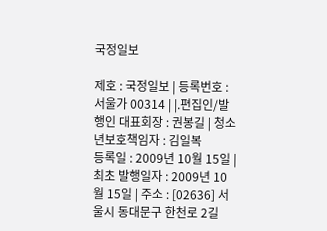국정일보

제호 : 국정일보 | 등록번호 : 서울가 00314 | |.편집인/발행인 대표회장 : 권봉길 | 청소년보호책임자 : 김일복
등록일 : 2009년 10월 15일 | 최초 발행일자 : 2009년 10월 15일 | 주소 : [02636] 서울시 동대문구 한천로 2길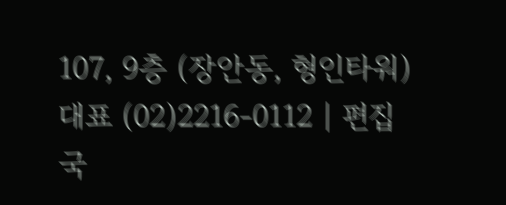107, 9층 (장안동, 형인타워)
대표 (02)2216-0112 | 편집국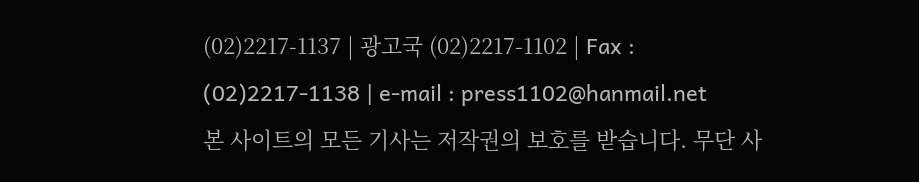(02)2217-1137 | 광고국 (02)2217-1102 | Fax : (02)2217-1138 | e-mail : press1102@hanmail.net
본 사이트의 모든 기사는 저작권의 보호를 받습니다. 무단 사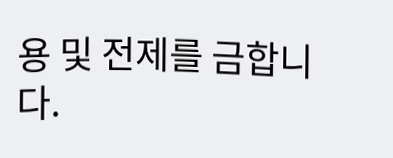용 및 전제를 금합니다.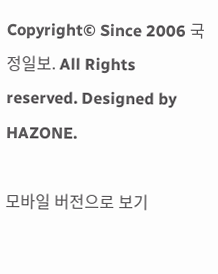Copyright© Since 2006 국정일보. All Rights reserved. Designed by HAZONE.

모바일 버전으로 보기